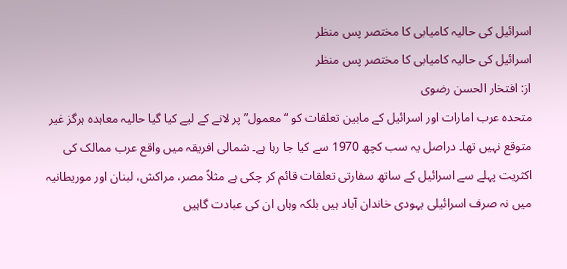اسرائیل کی حالیہ کامیابی کا مختصر پس منظر
اسرائیل کی حالیہ کامیابی کا مختصر پس منظر
از: افتخار الحسن رضوی
متحدہ عرب امارات اور اسرائیل کے مابین تعلقات کو “معمول” پر لانے کے لیے کیا گیا حالیہ معاہدہ ہرگز غیر متوقع نہیں تھا۔ دراصل یہ سب کچھ 1970 سے کیا جا رہا ہے۔ شمالی افریقہ میں واقع عرب ممالک کی اکثریت پہلے سے اسرائیل کے ساتھ سفارتی تعلقات قائم کر چکی ہے مثلاً مصر، مراکش، لبنان اور موریطانیہ میں نہ صرف اسرائیلی یہودی خاندان آباد ہیں بلکہ وہاں ان کی عبادت گاہیں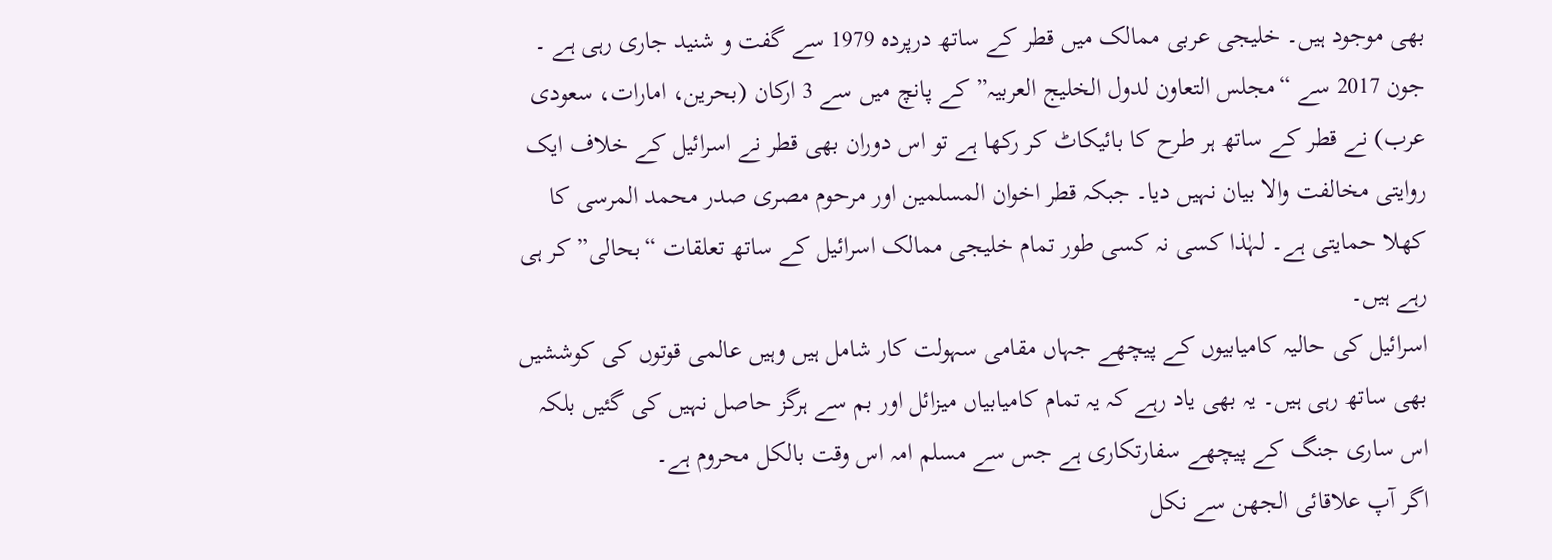بھی موجود ہیں۔ خلیجی عربی ممالک میں قطر کے ساتھ درپردہ 1979 سے گفت و شنید جاری رہی ہے ۔ جون 2017 سے “مجلس التعاون لدول الخلیج العربیہ” کے پانچ میں سے 3 ارکان (بحرین، امارات، سعودی عرب) نے قطر کے ساتھ ہر طرح کا بائیکاٹ کر رکھا ہے تو اس دوران بھی قطر نے اسرائیل کے خلاف ایک روایتی مخالفت والا بیان نہیں دیا۔ جبکہ قطر اخوان المسلمین اور مرحوم مصری صدر محمد المرسی کا کھلا حمایتی ہے۔ لہٰذا کسی نہ کسی طور تمام خلیجی ممالک اسرائیل کے ساتھ تعلقات “بحالی” کر ہی رہے ہیں۔
اسرائیل کی حالیہ کامیابیوں کے پیچھے جہاں مقامی سہولت کار شامل ہیں وہیں عالمی قوتوں کی کوششیں بھی ساتھ رہی ہیں۔ یہ بھی یاد رہے کہ یہ تمام کامیابیاں میزائل اور بم سے ہرگز حاصل نہیں کی گئیں بلکہ اس ساری جنگ کے پیچھے سفارتکاری ہے جس سے مسلم امہ اس وقت بالکل محروم ہے۔
اگر آپ علاقائی الجھن سے نکل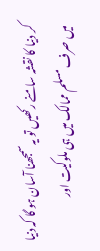کر دنیا کا نقشہ سامنے رکھیں تو یہ سمجھنا آسان ہو گا کہ دنیا میں صرف مسلم ممالک میں ہی ملوکیت اور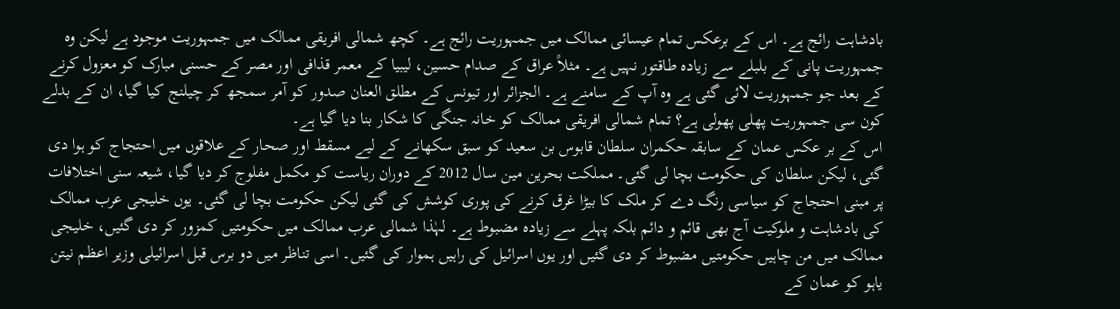بادشاہت رائج ہے۔ اس کے برعکس تمام عیسائی ممالک میں جمہوریت رائج ہے۔ کچھ شمالی افریقی ممالک میں جمہوریت موجود ہے لیکن وہ جمہوریت پانی کے بلبلے سے زیادہ طاقتور نہیں ہے۔ مثلاً عراق کے صدام حسین، لیبیا کے معمر قذافی اور مصر کے حسنی مبارک کو معزول کرنے کے بعد جو جمہوریت لائی گئی ہے وہ آپ کے سامنے ہے۔ الجزائر اور تیونس کے مطلق العنان صدور کو آمر سمجھ کر چیلنج کیا گیا، ان کے بدلے کون سی جمہوریت پھلی پھولی ہے؟ تمام شمالی افریقی ممالک کو خانہ جنگی کا شکار بنا دیا گیا ہے۔
اس کے بر عکس عمان کے سابقہ حکمران سلطان قابوس بن سعید کو سبق سکھانے کے لیے مسقط اور صحار کے علاقوں میں احتجاج کو ہوا دی گئی، لیکن سلطان کی حکومت بچا لی گئی۔ مملکت بحرین مین سال 2012 کے دوران ریاست کو مکمل مفلوج کر دیا گیا، شیعہ سنی اختلافات پر مبنی احتجاج کو سیاسی رنگ دے کر ملک کا بیڑا غرق کرنے کی پوری کوشش کی گئی لیکن حکومت بچا لی گئی۔ یوں خلیجی عرب ممالک کی بادشاہت و ملوکیت آج بھی قائم و دائم بلکہ پہلے سے زیادہ مضبوط ہے۔ لہٰذا شمالی عرب ممالک میں حکومتیں کمزور کر دی گئیں، خلیجی ممالک میں من چاہیں حکومتیں مضبوط کر دی گئیں اور یوں اسرائیل کی راہیں ہموار کی گئیں۔ اسی تناظر میں دو برس قبل اسرائیلی وزیر اعظم نیتن یاہو کو عمان کے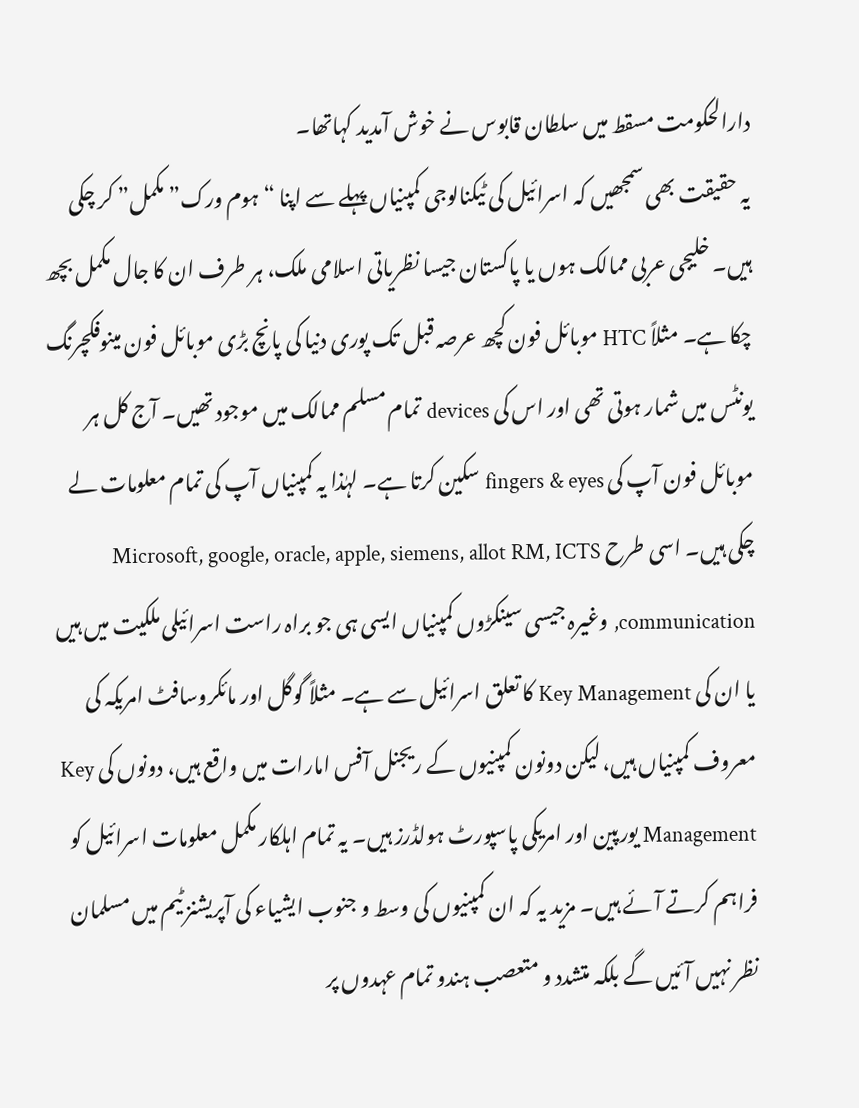دارالحکومت مسقط میں سلطان قابوس نے خوش آمدید کہاتھا۔
یہ حقیقت بھی سمجھیں کہ اسرائیل کی ٹیکنالوجی کمپنیاں پہلے سے اپنا “ہوم ورک” مکمل” کر چکی ہیں۔ خلیجی عربی ممالک ہوں یا پاکستان جیسا نظریاتی اسلامی ملک، ہر طرف ان کا جال مکمل بچھ چکا ہے۔ مثلاً HTC موبائل فون کچھ عرصہ قبل تک پوری دنیا کی پانچ بڑی موبائل فون مینوفکچرنگ یونٹس میں شمار ہوتی تھی اور اس کی devices تمام مسلم ممالک میں موجود تھیں۔ آج کل ہر موبائل فون آپ کی fingers & eyes سکین کرتا ہے۔ لہٰذا یہ کمپنیاں آپ کی تمام معلومات لے چکی ہیں۔ اسی طرح Microsoft, google, oracle, apple, siemens, allot RM, ICTS communication, وغیرہ جیسی سینکڑوں کمپنیاں ایسی ہی جو براہ راست اسرائیلی ملکیت میں ہیں یا ان کی Key Management کا تعلق اسرائیل سے ہے۔ مثلاً گوگل اور مائکروسافٹ امریکہ کی معروف کمپنیاں ہیں، لیکن دونون کمپنیوں کے ریجنل آفس امارات میں واقع ہیں، دونوں کی Key Management یورپین اور امریکی پاسپورٹ ہولڈرز ہیں۔ یہ تمام اہلکار مکمل معلومات اسرائیل کو فراہم کرتے آئے ہیں۔ مزید یہ کہ ان کمپنیوں کی وسط و جنوب ایشیاء کی آپریشنز ٹیم میں مسلمان نظر نہیں آئیں گے بلکہ متشدد و متعصب ہندو تمام عہدوں پر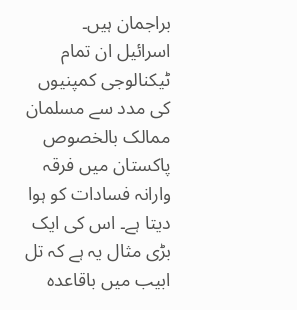براجمان ہیں۔
اسرائیل ان تمام ٹیکنالوجی کمپنیوں کی مدد سے مسلمان ممالک بالخصوص پاکستان میں فرقہ وارانہ فسادات کو ہوا دیتا ہے۔ اس کی ایک بڑی مثال یہ ہے کہ تل ابیب میں باقاعدہ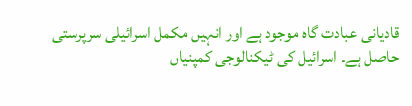قادیانی عبادت گاہ موجود ہے اور انہیں مکمل اسرائیلی سرپرستی حاصل ہے۔ اسرائیل کی ٹیکنالوجی کمپنیاں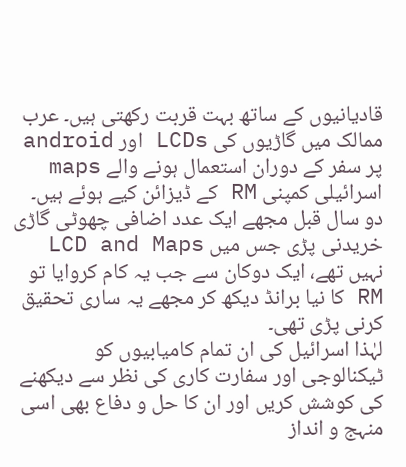قادیانیوں کے ساتھ بہت قربت رکھتی ہیں۔ عرب ممالک میں گاڑیوں کی LCDs اور android پر سفر کے دوران استعمال ہونے والے maps اسرائیلی کمپنی RM کے ڈیزائن کیے ہوئے ہیں۔ دو سال قبل مجھے ایک عدد اضافی چھوٹی گاڑی خریدنی پڑی جس میں LCD and Maps نہیں تھے، ایک دوکان سے جب یہ کام کروایا تو RM کا نیا برانڈ دیکھ کر مجھے یہ ساری تحقیق کرنی پڑی تھی۔
لہٰذا اسرائیل کی ان تمام کامیابیوں کو ٹیکنالوجی اور سفارت کاری کی نظر سے دیکھنے کی کوشش کریں اور ان کا حل و دفاع بھی اسی منہج و انداز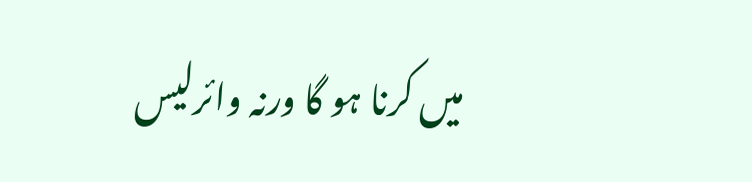میں کرنا ہو گا ورنہ وائرلیس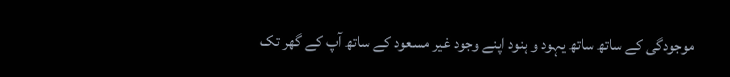موجودگی کے ساتھ ساتھ یہود و ہنود اپنے وجود غیر مسعود کے ساتھ آپ کے گھر تک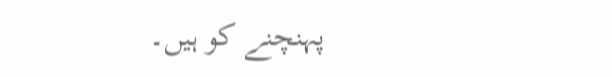پہنچنے کو ہیں۔